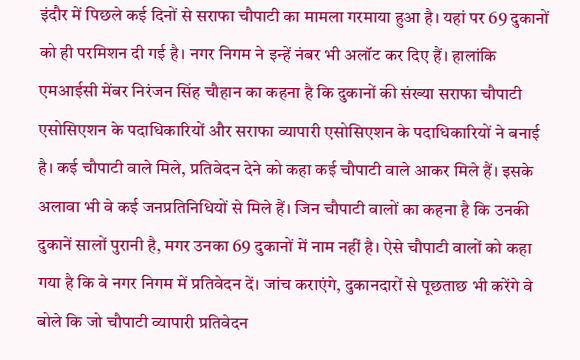इंदौर में पिछले कई दिनों से सराफा चौपाटी का मामला गरमाया हुआ है। यहां पर 69 दुकानों को ही परमिशन दी गई है। नगर निगम ने इन्हें नंबर भी अलॉट कर दिए हैं। हालांकि एमआईसी मेंबर निरंजन सिंह चौहान का कहना है कि दुकानों की संख्या सराफा चौपाटी एसोसिएशन के पदाधिकारियों और सराफा व्यापारी एसोसिएशन के पदाधिकारियों ने बनाई है। कई चौपाटी वाले मिले, प्रतिवेदन देने को कहा कई चौपाटी वाले आकर मिले हैं। इसके अलावा भी वे कई जनप्रतिनिधियों से मिले हैं। जिन चौपाटी वालों का कहना है कि उनकी दुकानें सालों पुरानी है, मगर उनका 69 दुकानों में नाम नहीं है। ऐसे चौपाटी वालों को कहा गया है कि वे नगर निगम में प्रतिवेदन दें। जांच कराएंगे, दुकानदारों से पूछताछ भी करेंगे वे बोले कि जो चौपाटी व्यापारी प्रतिवेदन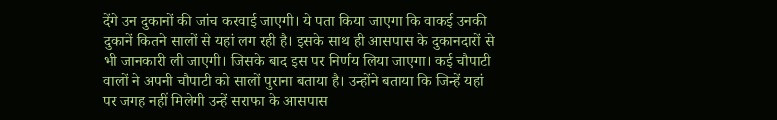देंगे उन दुकानों की जांच करवाई जाएगी। ये पता किया जाएगा कि वाकई उनकी दुकानें कितने सालों से यहां लग रही है। इसके साथ ही आसपास के दुकानदारों से भी जानकारी ली जाएगी। जिसके बाद इस पर निर्णय लिया जाएगा। कई चौपाटी वालों ने अपनी चौपाटी को सालों पुराना बताया है। उन्होंने बताया कि जिन्हें यहां पर जगह नहीं मिलेगी उन्हें सराफा के आसपास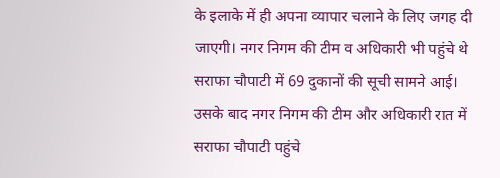के इलाके में ही अपना व्यापार चलाने के लिए जगह दी जाएगी। नगर निगम की टीम व अधिकारी भी पहुंचे थे सराफा चौपाटी में 69 दुकानों की सूची सामने आई। उसके बाद नगर निगम की टीम और अधिकारी रात में सराफा चौपाटी पहुंचे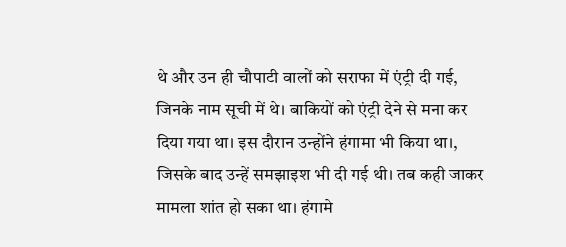थे और उन ही चौपाटी वालों को सराफा में एंट्री दी गई, जिनके नाम सूची में थे। बाकियों को एंट्री देने से मना कर दिया गया था। इस दौरान उन्होंने हंगामा भी किया था।, जिसके बाद उन्हें समझाइश भी दी गई थी। तब कही जाकर मामला शांत हो सका था। हंगामे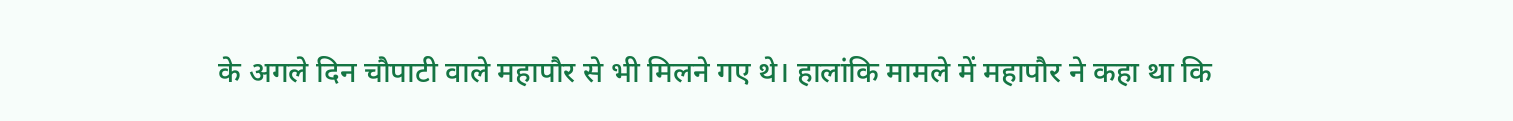के अगले दिन चौपाटी वाले महापौर से भी मिलने गए थे। हालांकि मामले में महापौर ने कहा था कि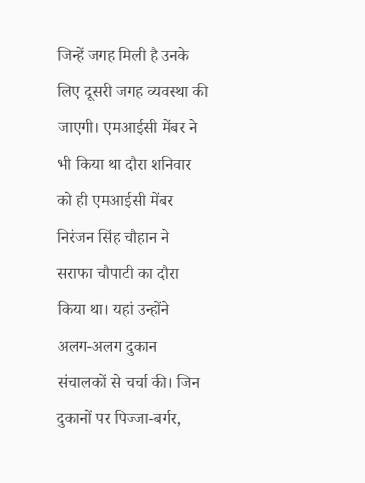जिन्हें जगह मिली है उनके लिए दूसरी जगह व्यवस्था की जाएगी। एमआईसी मेंबर ने भी किया था दौरा शनिवार को ही एमआईसी मेंबर निरंजन सिंह चौहान ने सराफा चौपाटी का दौरा किया था। यहां उन्होंने अलग-अलग दुकान संचालकों से चर्चा की। जिन दुकानों पर पिज्जा-बर्गर,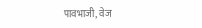पावभाजी, वेज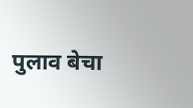पुलाव बेचा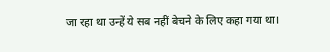जा रहा था उन्हें ये सब नहीं बेचने के लिए कहा गया था।